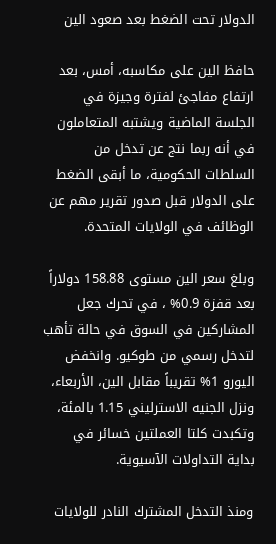الدولار تحت الضغط بعد صعود الين

حافظ الين على مكاسبه، أمس، بعد ارتفاع مفاجئ لفترة وجيزة في الجلسة الماضية ويشتبه المتعاملون في أنه ربما نتج عن ‌تدخل من السلطات الحكومية، ما أبقى الضغط على الدولار قبل صدور تقرير مهم عن الوظائف في الولايات المتحدة.

وبلغ سعر الين مستوى 158.88 دولاراً بعد قفزة 0.9% ، في تحرك جعل المشاركين في السوق في حالة تأهب لتدخل رسمي من طوكيو. وانخفض اليورو 1% تقريباً مقابل الين، الأربعاء، ونزل الجنيه الاسترليني 1.15 بالمئة، وتكبدت كلتا العملتين خسائر في بداية التداولات الآسيوية.

ومنذ التدخل المشترك النادر للولايات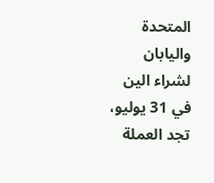المتحدة واليابان لشراء الين في 31 يوليو، تجد العملة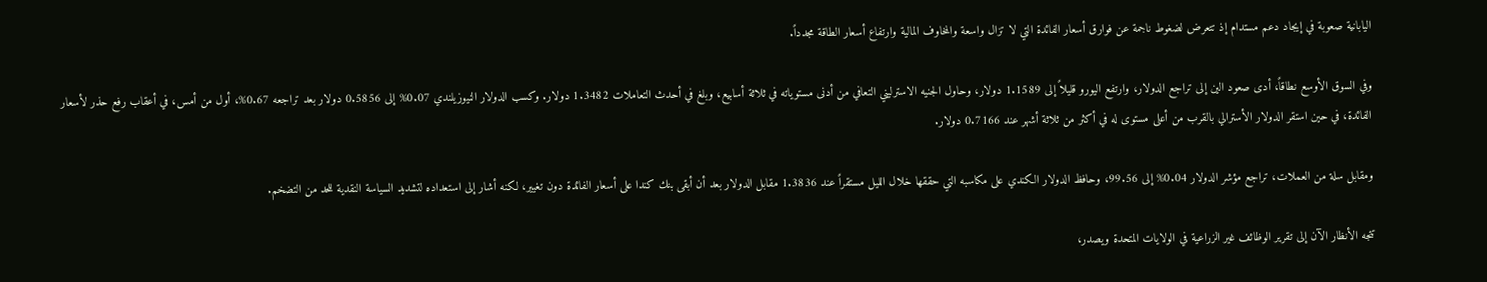اليابانية صعوبة في ‌إيجاد دعم مستدام إذ تتعرض لضغوط ناجمة عن فوارق أسعار ‌الفائدة التي لا تزال واسعة والمخاوف المالية وارتفاع أسعار الطاقة مجدداً.

وفي السوق ‌الأوسع نطاقاً، أدى صعود الين ‌إلى تراجع الدولار، وارتفع اليورو قليلاً إلى 1.1589 دولار، وحاول الجنيه الاسترليني التعافي من أدنى مستوياته في ثلاثة أسابيع، وبلغ في ‌أحدث التعاملات 1.3482 دولار. وكسب الدولار النيوزيلندي 0.07% إلى 0.5856 دولار بعد تراجعه 0.67%، أول من أمس، في أعقاب رفع حذر لأسعار الفائدة، في حين استقر الدولار الأسترالي بالقرب من أعلى مستوى له في أكثر من ثلاثة أشهر عند 0.7166 دولار.

ومقابل سلة من العملات، تراجع مؤشر الدولار 0.04% إلى 99.56، وحافظ الدولار الكندي على مكاسبه التي حققها خلال الليل مستقراً عند 1.3836 مقابل الدولار بعد أن أبقى بنك كندا على أسعار الفائدة دون تغيير، لكنه أشار إلى استعداده لتشديد السياسة النقدية للحد من التضخم.

تتجه الأنظار الآن إلى تقرير الوظائف غير الزراعية في الولايات المتحدة ويصدر،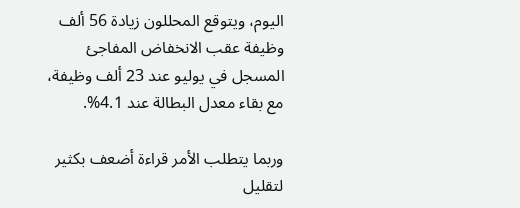اليوم، ويتوقع المحللون زيادة 56 ألف وظيفة عقب الانخفاض المفاجئ المسجل في يوليو عند 23 ألف وظيفة، مع بقاء معدل البطالة عند ‌4.1%.

وربما يتطلب الأمر قراءة أضعف بكثير لتقليل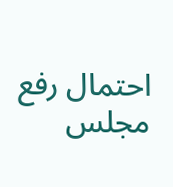احتمال رفع مجلس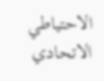الاحتياطي الاتحادي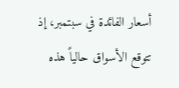أسعار الفائدة في سبتمبر، إذ تتوقع الأسواق حالياً هذه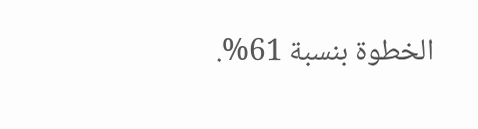الخطوة بنسبة 61%.